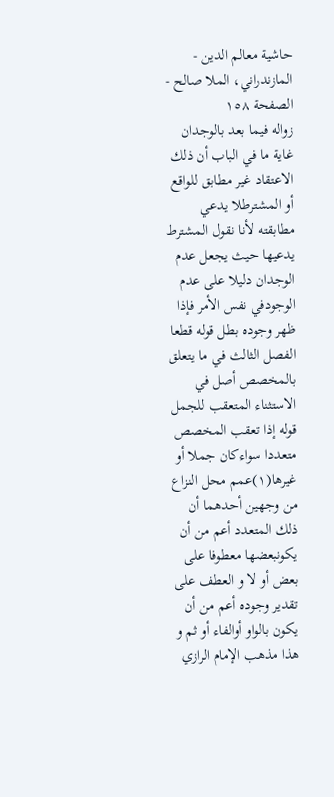حاشية معالم الدين - المازندراني، الملا صالح - الصفحة ١٥٨
زواله فيما بعد بالوجدان غاية ما في الباب أن ذلك الاعتقاد غير مطابق للواقع أو المشترطلا يدعي مطابقته لأنا نقول المشترط يدعيها حيث يجعل عدم الوجدان دليلا على عدم الوجودفي نفس الأمر فإذا ظهر وجوده بطل قوله قطعا الفصل الثالث في ما يتعلق بالمخصص أصل في الاستثناء المتعقب للجمل قوله إذا تعقب المخصص متعددا سواءكان جملا أو غيرها(١)عمم محل النزاع من وجهين أحدهما أن ذلك المتعدد أعم من أن يكونبعضها معطوفا على بعض أو لا و العطف على تقدير وجوده أعم من أن يكون بالواو أوالفاء أو ثم و هذا مذهب الإمام الرازي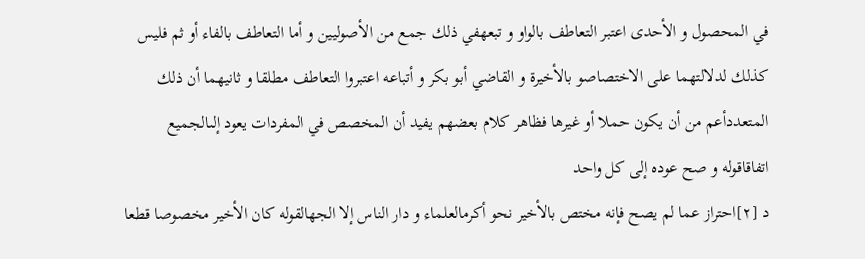في المحصول و الأحدى اعتبر التعاطف بالواو و تبعهفي ذلك جمع من الأصوليين و أما التعاطف بالفاء أو ثم فليس كذلك لدلالتهما على الاختصاصو بالأخيرة و القاضي أبو بكر و أتباعه اعتبروا التعاطف مطلقا و ثانيهما أن ذلك المتعددأعم من أن يكون حملا أو غيرها فظاهر كلام بعضهم يفيد أن المخصص في المفردات يعود إلىالجميع اتفاقاقوله و صح عوده إلى كل واحد
د [٢]احتراز عما لم يصح فإنه مختص بالأخير نحو أكرمالعلماء و دار الناس إلا الجهالقوله كان الأخير مخصوصا قطعا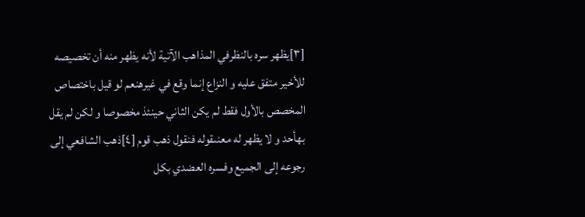[٣]يظهر سره بالنظرفي المذاهب الآتية لأنه يظهر منه أن تخصيصه للأخير متفق عليه و النزاع إنما وقع في غيرهنعم لو قيل باختصاص المخصص بالأول فقط لم يكن الثاني حينئذ مخصوصا و لكن لم يقل بهأحد و لا يظهر له معنىقوله فنقول ذهب قوم [٤]ذهب الشافعي إلى رجوعه إلى الجميع وفسره العضدي بكل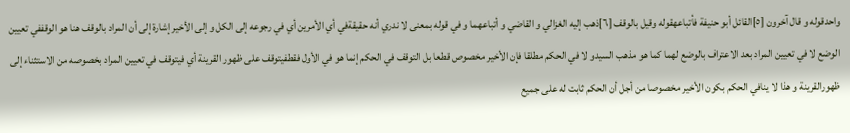واحدقوله و قال آخرون [٥]القائل أبو حنيفة فأتباعهقوله وقيل بالوقف [٦]ذهب إليه الغزالي و القاضي و أتباعهما و في قوله بمعنى لا ندري أنه حقيقةفي أي الأمرين أي في رجوعه إلى الكل و إلى الأخير إشارة إلى أن المراد بالوقف هنا هو الوقففي تعيين الوضع لا في تعيين المراد بعد الاعتراف بالوضع لهما كما هو مذهب السيدو لا في الحكم مطلقا فإن الأخير مخصوص قطعا بل التوقف في الحكم إنما هو في الأول فقطفيتوقف على ظهور القرينة أي فيتوقف في تعيين المراد بخصوصه من الاستثناء إلى ظهورالقرينة و هذا لا ينافي الحكم بكون الأخير مخصوصا من أجل أن الحكم ثابت له على جميع